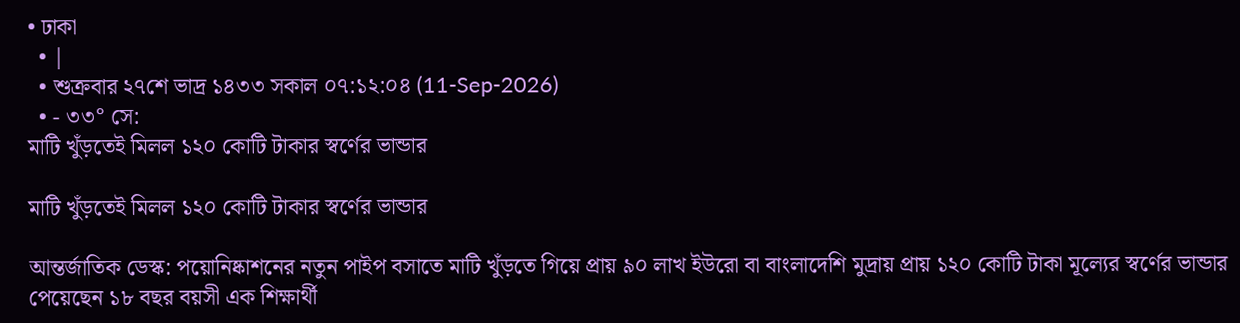• ঢাকা
  • |
  • শুক্রবার ২৭শে ভাদ্র ১৪৩৩ সকাল ০৭:১২:০৪ (11-Sep-2026)
  • - ৩৩° সে:
মাটি খুঁড়তেই মিলল ১২০ কোটি টাকার স্বর্ণের ভান্ডার

মাটি খুঁড়তেই মিলল ১২০ কোটি টাকার স্বর্ণের ভান্ডার

আন্তর্জাতিক ডেস্ক: পয়োনিষ্কাশনের নতুন পাইপ বসাতে মাটি খুঁড়তে গিয়ে প্রায় ৯০ লাখ ইউরো বা বাংলাদেশি মুদ্রায় প্রায় ১২০ কোটি টাকা মূল্যের স্বর্ণের ভান্ডার পেয়েছেন ১৮ বছর বয়সী এক শিক্ষার্থী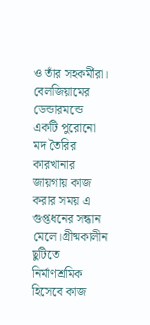ও তাঁর সহকর্মীরা। বেলজিয়ামের ডেন্ডারমন্ডে একটি পুরোনো মদ তৈরির কারখানার জায়গায় কাজ করার সময় এ গুপ্তধনের সন্ধান মেলে।গ্রীষ্মকালীন ছুটিতে নির্মাণশ্রমিক হিসেবে কাজ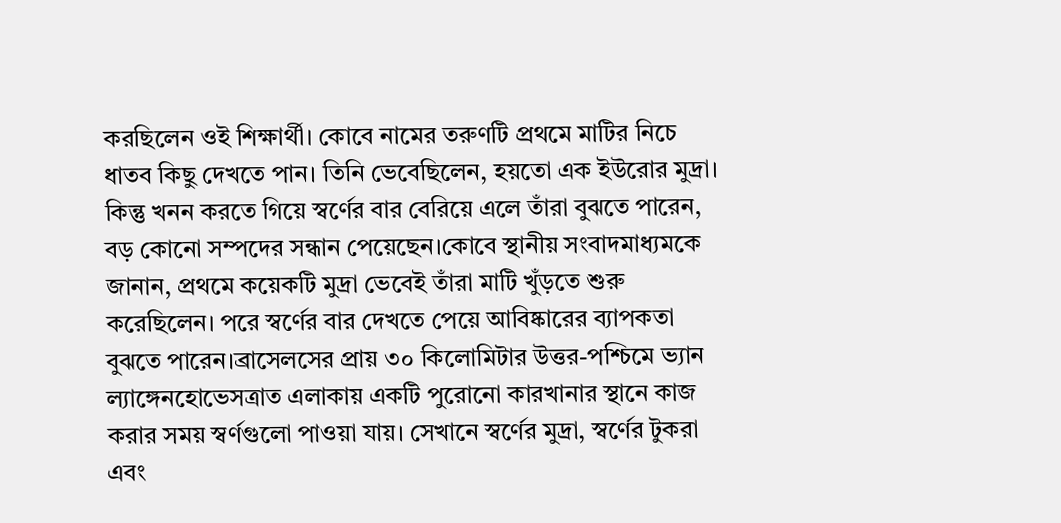করছিলেন ওই শিক্ষার্থী। কোবে নামের তরুণটি প্রথমে মাটির নিচে ধাতব কিছু দেখতে পান। তিনি ভেবেছিলেন, হয়তো এক ইউরোর মুদ্রা। কিন্তু খনন করতে গিয়ে স্বর্ণের বার বেরিয়ে এলে তাঁরা বুঝতে পারেন, বড় কোনো সম্পদের সন্ধান পেয়েছেন।কোবে স্থানীয় সংবাদমাধ্যমকে জানান, প্রথমে কয়েকটি মুদ্রা ভেবেই তাঁরা মাটি খুঁড়তে শুরু করেছিলেন। পরে স্বর্ণের বার দেখতে পেয়ে আবিষ্কারের ব্যাপকতা বুঝতে পারেন।ব্রাসেলসের প্রায় ৩০ কিলোমিটার উত্তর-পশ্চিমে ভ্যান ল্যাঙ্গেনহোভেসত্রাত এলাকায় একটি পুরোনো কারখানার স্থানে কাজ করার সময় স্বর্ণগুলো পাওয়া যায়। সেখানে স্বর্ণের মুদ্রা, স্বর্ণের টুকরা এবং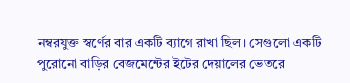নম্বরযুক্ত স্বর্ণের বার একটি ব্যাগে রাখা ছিল। সেগুলো একটি পুরোনো বাড়ির বেজমেন্টের ইটের দেয়ালের ভেতরে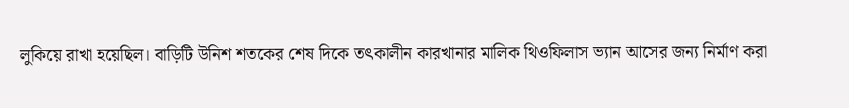লুকিয়ে রাখা হয়েছিল। বাড়িটি উনিশ শতকের শেষ দিকে তৎকালীন কারখানার মালিক থিওফিলাস ভ্যান আসের জন্য নির্মাণ করা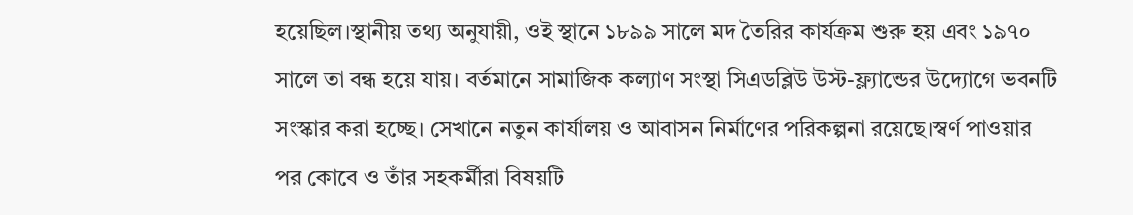হয়েছিল।স্থানীয় তথ্য অনুযায়ী, ওই স্থানে ১৮৯৯ সালে মদ তৈরির কার্যক্রম শুরু হয় এবং ১৯৭০ সালে তা বন্ধ হয়ে যায়। বর্তমানে সামাজিক কল্যাণ সংস্থা সিএডব্লিউ উস্ট-ফ্ল্যান্ডের উদ্যোগে ভবনটি সংস্কার করা হচ্ছে। সেখানে নতুন কার্যালয় ও আবাসন নির্মাণের পরিকল্পনা রয়েছে।স্বর্ণ পাওয়ার পর কোবে ও তাঁর সহকর্মীরা বিষয়টি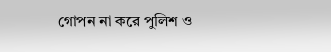গোপন না করে পুলিশ ও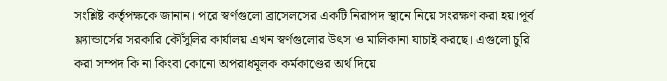সংশ্লিষ্ট কর্তৃপক্ষকে জানান। পরে স্বর্ণগুলো ব্রাসেলসের একটি নিরাপদ স্থানে নিয়ে সংরক্ষণ করা হয়।পূর্ব ফ্ল্যান্ডার্সের সরকারি কৌঁসুলির কার্যালয় এখন স্বর্ণগুলোর উৎস ও মালিকানা যাচাই করছে। এগুলো চুরি করা সম্পদ কি না কিংবা কোনো অপরাধমূলক কর্মকাণ্ডের অর্থ দিয়ে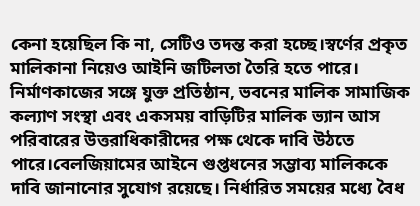কেনা হয়েছিল কি না, সেটিও তদন্ত করা হচ্ছে।স্বর্ণের প্রকৃত মালিকানা নিয়েও আইনি জটিলতা তৈরি হতে পারে। নির্মাণকাজের সঙ্গে যুক্ত প্রতিষ্ঠান, ভবনের মালিক সামাজিক কল্যাণ সংস্থা এবং একসময় বাড়িটির মালিক ভ্যান আস পরিবারের উত্তরাধিকারীদের পক্ষ থেকে দাবি উঠতে পারে।বেলজিয়ামের আইনে গুপ্তধনের সম্ভাব্য মালিককে দাবি জানানোর সুযোগ রয়েছে। নির্ধারিত সময়ের মধ্যে বৈধ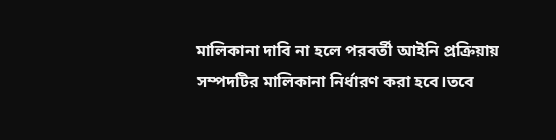মালিকানা দাবি না হলে পরবর্তী আইনি প্রক্রিয়ায় সম্পদটির মালিকানা নির্ধারণ করা হবে।তবে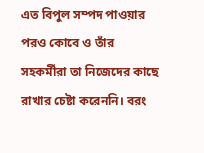এত বিপুল সম্পদ পাওয়ার পরও কোবে ও তাঁর সহকর্মীরা তা নিজেদের কাছে রাখার চেষ্টা করেননি। বরং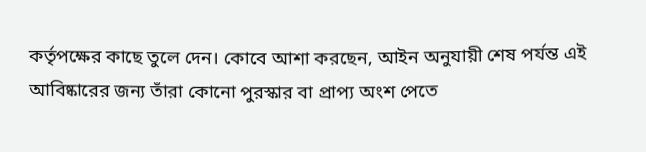কর্তৃপক্ষের কাছে তুলে দেন। কোবে আশা করছেন, আইন অনুযায়ী শেষ পর্যন্ত এই আবিষ্কারের জন্য তাঁরা কোনো পুরস্কার বা প্রাপ্য অংশ পেতে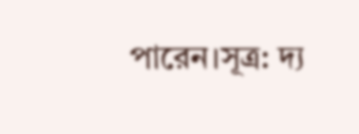পারেন।সূত্র: দ্য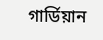গার্ডিয়ান